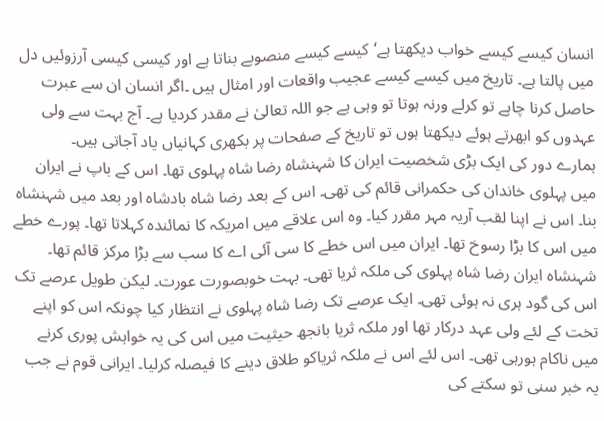انسان کیسے کیسے خواب دیکھتا ہے‘کیسے کیسے منصوبے بناتا ہے اور کیسی کیسی آرزوئیں دل میں پالتا ہے۔ تاریخ میں کیسے کیسے عجیب واقعات اور امثال ہیں ۔اگر انسان ان سے عبرت حاصل کرنا چاہے تو کرلے ورنہ ہوتا تو وہی ہے جو اللہ تعالیٰ نے مقدر کردیا ہے۔ آج بہت سے ولی عہدوں کو ابھرتے ہوئے دیکھتا ہوں تو تاریخ کے صفحات پر بکھری کہانیاں یاد آجاتی ہیں۔
ہمارے دور کی ایک بڑی شخصیت ایران کا شہنشاہ رضا شاہ پہلوی تھا۔ اس کے باپ نے ایران میں پہلوی خاندان کی حکمرانی قائم کی تھی۔ اس کے بعد رضا شاہ بادشاہ اور بعد میں شہنشاہ بنا۔ اس نے اپنا لقب آریہ مہر مقرر کیا۔ وہ اس علاقے میں امریکہ کا نمائندہ کہلاتا تھا۔ پورے خطے میں اس کا بڑا رسوخ تھا۔ ایران میں اس خطے کا سی آئی اے کا سب سے بڑا مرکز قائم تھا۔
شہنشاہ ایران رضا شاہ پہلوی کی ملکہ ثریا تھی۔ بہت خوبصورت عورت۔ لیکن طویل عرصے تک اس کی گود ہری نہ ہوئی تھی۔ ایک عرصے تک رضا شاہ پہلوی نے انتظار کیا چونکہ اس کو اپنے تخت کے لئے ولی عہد درکار تھا اور ملکہ ثریا بانجھ حیثیت میں اس کی یہ خواہش پوری کرنے میں ناکام ہورہی تھی۔ اس لئے اس نے ملکہ ثریاکو طلاق دینے کا فیصلہ کرلیا۔ ایرانی قوم نے جب یہ خبر سنی تو سکتے کی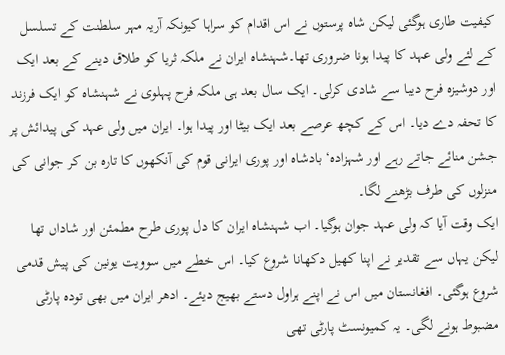کیفیت طاری ہوگئی لیکن شاہ پرستوں نے اس اقدام کو سراہا کیونکہ آریہ مہر سلطنت کے تسلسل کے لئے ولی عہد کا پیدا ہونا ضروری تھا۔شہنشاہ ایران نے ملکہ ثریا کو طلاق دینے کے بعد ایک اور دوشیزہ فرح دیبا سے شادی کرلی۔ ایک سال بعد ہی ملکہ فرح پہلوی نے شہنشاہ کو ایک فرزند کا تحفہ دے دیا۔ اس کے کچھ عرصے بعد ایک بیٹا اور پیدا ہوا۔ ایران میں ولی عہد کی پیدائش پر جشن منائے جاتے رہے اور شہزادہ‘ بادشاہ اور پوری ایرانی قوم کی آنکھوں کا تارہ بن کر جوانی کی منزلوں کی طرف بڑھنے لگا۔
ایک وقت آیا کہ ولی عہد جوان ہوگیا۔ اب شہنشاہ ایران کا دل پوری طرح مطمئن اور شاداں تھا لیکن یہاں سے تقدیر نے اپنا کھیل دکھانا شروع کیا۔ اس خطے میں سوویت یونین کی پیش قدمی شروع ہوگئی۔ افغانستان میں اس نے اپنے ہراول دستے بھیج دیئے۔ ادھر ایران میں بھی تودہ پارٹی مضبوط ہونے لگی۔ یہ کمیونسٹ پارٹی تھی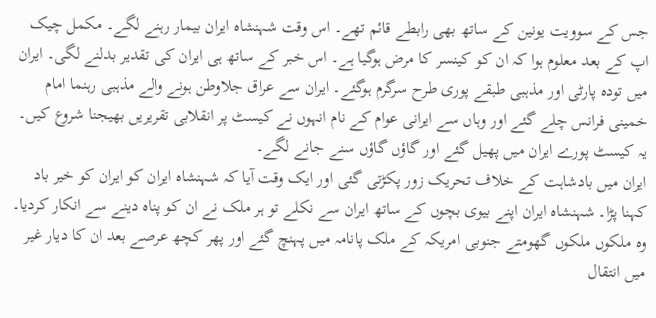جس کے سوویت یونین کے ساتھ بھی رابطے قائم تھے۔ اس وقت شہنشاہ ایران بیمار رہنے لگے۔ مکمل چیک اپ کے بعد معلوم ہوا کہ ان کو کینسر کا مرض ہوگیا ہے۔ اس خبر کے ساتھ ہی ایران کی تقدیر بدلنے لگی۔ ایران میں تودہ پارٹی اور مذہبی طبقے پوری طرح سرگرم ہوگئے۔ ایران سے عراق جلاوطن ہونے والے مذہبی رہنما امام خمینی فرانس چلے گئے اور وہاں سے ایرانی عوام کے نام انہوں نے کیسٹ پر انقلابی تقریریں بھیجنا شروع کیں۔ یہ کیسٹ پورے ایران میں پھیل گئے اور گاؤں گاؤں سنے جانے لگے۔
ایران میں بادشاہت کے خلاف تحریک زور پکڑتی گئی اور ایک وقت آیا کہ شہنشاہ ایران کو ایران کو خیر باد کہنا پڑا۔ شہنشاہ ایران اپنے بیوی بچوں کے ساتھ ایران سے نکلے تو ہر ملک نے ان کو پناہ دینے سے انکار کردیا۔ وہ ملکوں ملکوں گھومتے جنوبی امریکہ کے ملک پانامہ میں پہنچ گئے اور پھر کچھ عرصے بعد ان کا دیار غیر میں انتقال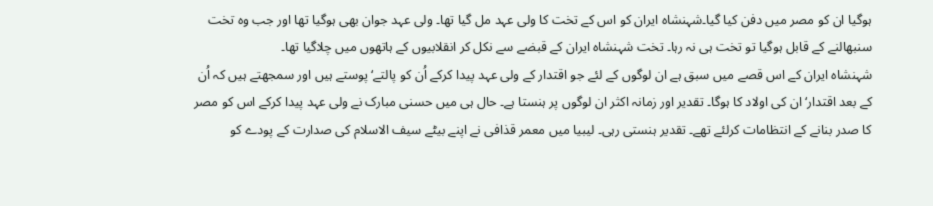ہوگیا ان کو مصر میں دفن کیا گیا۔شہنشاہ ایران کو اس کے تخت کا ولی عہد مل گیا تھا۔ ولی عہد جوان بھی ہوگیا تھا اور جب وہ تخت سنبھالنے کے قابل ہوگیا تو تخت ہی نہ رہا۔ تخت شہنشاہ ایران کے قبضے سے نکل کر انقلابیوں کے ہاتھوں میں چلاگیا تھا۔
شہنشاہ ایران کے اس قصے میں سبق ہے ان لوگوں کے لئے جو اقتدار کے ولی عہد پیدا کرکے اُن کو پالتے‘ پوستے ہیں اور سمجھتے ہیں کہ اُن کے بعد اقتدار‘ ان کی اولاد کا ہوگا۔ تقدیر اور زمانہ اکثر ان لوگوں پر ہنستا ہے۔ حال ہی میں حسنی مبارک نے ولی عہد پیدا کرکے اس کو مصر کا صدر بنانے کے انتظامات کرلئے تھے۔ تقدیر ہنستی رہی۔ لیبیا میں معمر قذافی نے اپنے بیٹے سیف الاسلام کی صدارت کے پودے کو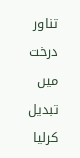تناور درخت میں تبدیل کرلیا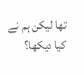تھا لیکن ہم نے کیا دیکھا؟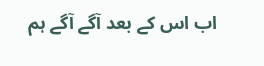اب اس کے بعد آگے آگے ہم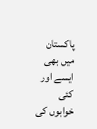پاکستان میں بھی ایسے اور کئی خوابوں کی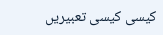کیسی کیسی تعبیریں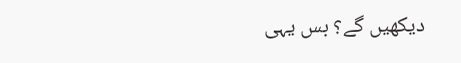دیکھیں گے؟ بس یہی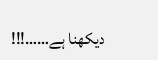دیکھنا ہے……!!!